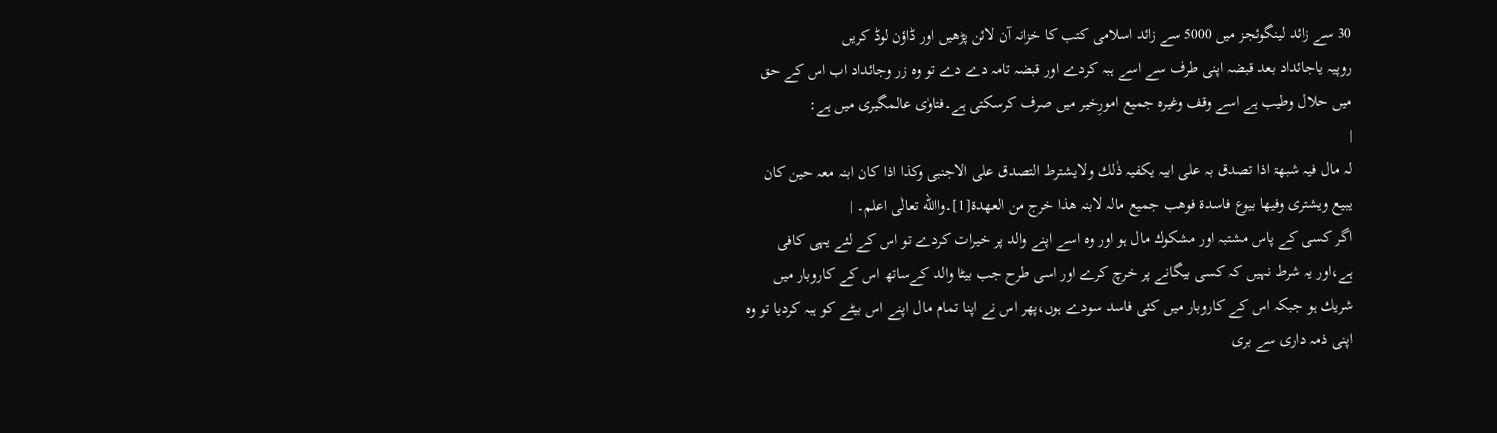30 سے زائد لینگوئجز میں 5000 سے زائد اسلامی کتب کا خزانہ آن لائن پڑھیں اور ڈاؤن لوڈ کریں
روپیہ یاجائداد بعد قبضہ اپنی طرف سے اسے ہبہ کردے اور قبضہ تامہ دے دے تو وہ زر وجائداد اب اس کے حق میں حلال وطیب ہے اسے وقف وغیرہ جمیع امورِخیر میں صرف کرسکتی ہے۔فتاوٰی عالمگیری میں ہے:
|
لہ مال فیہ شبھۃ اذا تصدق بہ علی ابیہ یکفیہ ذٰلك ولایشترط التصدق علی الاجنبی وکذا اذا کان ابنہ معہ حین کان یبیع ویشتری وفیھا بیوع فاسدۃ فوھب جمیع مالہ لابنہ ھذا خرج من العھدۃ[1]۔واالله تعالٰی اعلم۔ |
اگر کسی کے پاس مشتبہ اور مشکوك مال ہو اور وہ اسے اپنے والد پر خیرات کردے تو اس کے لئے یہی کافی ہے،اور یہ شرط نہیں کہ کسی بیگانے پر خرچ کرے اور اسی طرح جب بیٹا والد کےساتھ اس کے کاروبار میں شریك ہو جبکہ اس کے کاروبار میں کئی فاسد سودے ہوں،پھر اس نے اپنا تمام مال اپنے اس بیٹے کو ہبہ کردیا تو وہ اپنی ذمہ داری سے بری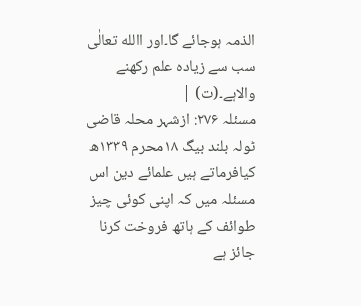الذمہ ہوجائے گا۔اور االله تعالٰی سب سے زیادہ علم رکھنے والاہے۔(ت) |
مسئلہ ۲۷۶: ازشہر محلہ قاضی ٹولہ بلند بیگ ۱۸محرم ۱۳۳۹ھ
کیافرماتے ہیں علمائے دین اس مسئلہ میں کہ اپنی کوئی چیز طوائف کے ہاتھ فروخت کرنا جائز ہے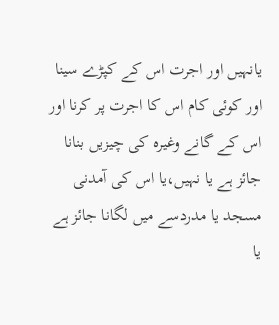یانہیں اور اجرت اس کے کپڑے سینا اور کوئی کام اس کا اجرت پر کرنا اور اس کے گانے وغیرہ کی چیزیں بنانا جائز ہے یا نہیں،یا اس کی آمدنی مسجد یا مدردسے میں لگانا جائز ہے یا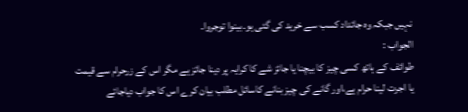نہیں جبکہ وہ جائداد کسب سے خرید کی گئی ہو۔بینوا توجروا۔
الجواب :
طوائف کے ہاتھ کسی چیز کا بیچنا یا جائز شے کا کرایہ پر دینا جائز ہے مگر اس کے زرحرام سے قیمت یا اجرت لینا حرام ہے،اور گانے کی چیز بنانے کاسائل مطلب بیان کرے اس کا جواب دیاجائے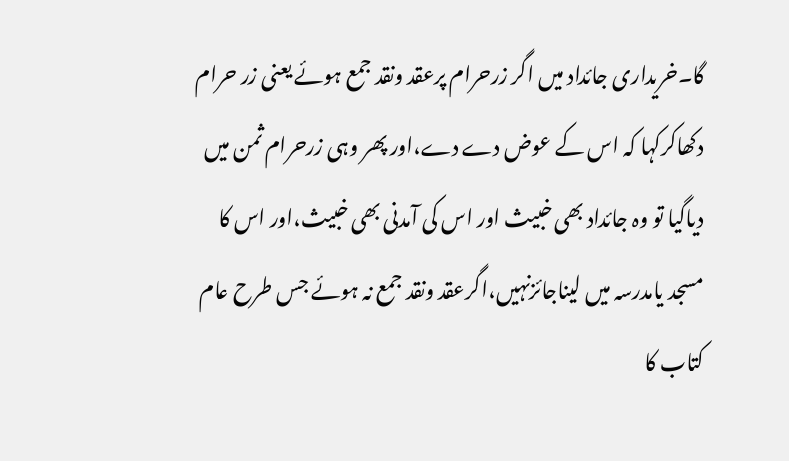گا۔خریداری جائداد میں اگر زرحرام پرعقد ونقد جمع ہوئے یعنی زر حرام دکھاکرکہا کہ اس کے عوض دے دے،اور پھر وہی زرحرام ثمن میں دیاگیا تو وہ جائداد بھی خبیث اور اس کی آمدنی بھی خبیث،اور اس کا مسجد یامدرسہ میں لیناجائزنہیں،اگرعقد ونقد جمع نہ ہوئے جس طرح عام
کتاب کا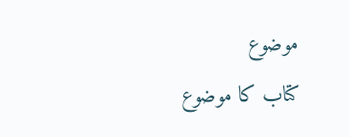موضوع
کتاب کا موضوع